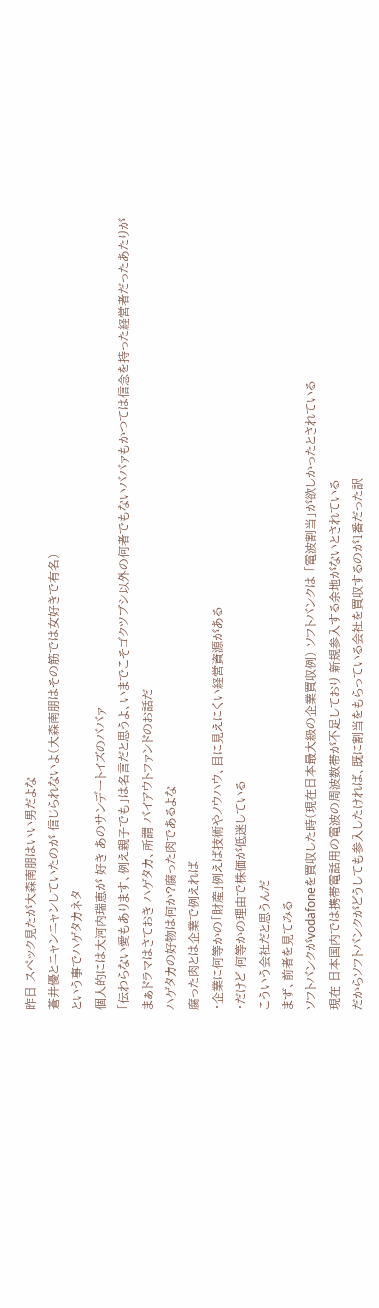昨日 スペック見たが大森南朋はいい男だよな
蒼井優とニャンニャンしていたのが 信じられないよ(大森南朋はその筋では女好きで有名)
という事でハゲタカネタ
個人的には大河内瑞恵が 好き あのサンデートイズのババァ
「伝わらない愛もあります、例え親子でも」は名言だと思うよ、いまでこそゴクツブシ以外の何者でもないババァもかつては信念を持った経営者だったあたりが
まぁドラマはさておき ハゲタカ、所謂 バイアウトファンドのお話だ
ハゲタカの好物は何か?腐った肉であるよな
腐った肉とは企業で例えれば
・企業に何等かの「財産」例えば技術やノウハウ、目に見えにくい経営資源がある
・だけど 何等かの理由で株価が低迷している
こういう会社だと思うんだ
まず、前者を見てみる
ソフトバンクがvodafoneを買収した時(現在日本最大級の企業買収例) ソフトバンクは 「電波割当」が欲しかったとされている
現在 日本国内では携帯電話用の電波の周波数帯が不足しており 新規参入する余地がないとされている
だからソフトバンクがどうしても参入したければ、既に割当をもらっている会社を買収するのが1番だった訳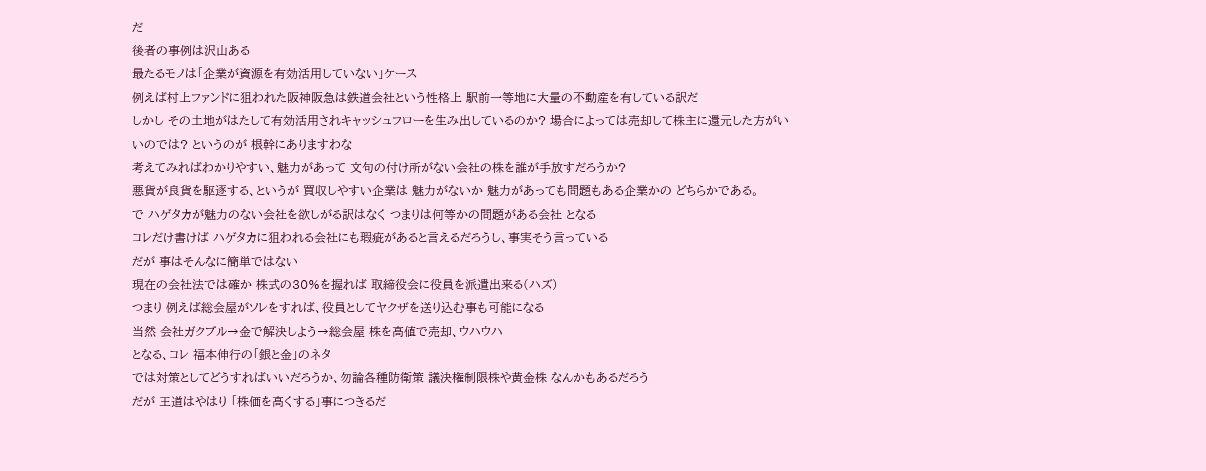だ
後者の事例は沢山ある
最たるモノは「企業が資源を有効活用していない」ケース
例えば村上ファンドに狙われた阪神阪急は鉄道会社という性格上 駅前一等地に大量の不動産を有している訳だ
しかし その土地がはたして有効活用されキャッシュフローを生み出しているのか? 場合によっては売却して株主に還元した方がいいのでは? というのが 根幹にありますわな
考えてみればわかりやすい、魅力があって 文句の付け所がない会社の株を誰が手放すだろうか?
悪貨が良貨を駆逐する、というが 買収しやすい企業は 魅力がないか 魅力があっても問題もある企業かの どちらかである。
で ハゲタカが魅力のない会社を欲しがる訳はなく つまりは何等かの問題がある会社 となる
コレだけ書けば ハゲタカに狙われる会社にも瑕疵があると言えるだろうし、事実そう言っている
だが 事はそんなに簡単ではない
現在の会社法では確か 株式の30%を握れば 取締役会に役員を派遣出来る(ハズ)
つまり 例えば総会屋がソレをすれば、役員としてヤクザを送り込む事も可能になる
当然 会社ガクブル→金で解決しよう→総会屋 株を高値で売却、ウハウハ
となる、コレ 福本伸行の「銀と金」のネタ
では対策としてどうすればいいだろうか、勿論各種防衛策 議決権制限株や黄金株 なんかもあるだろう
だが 王道はやはり 「株価を高くする」事につきるだ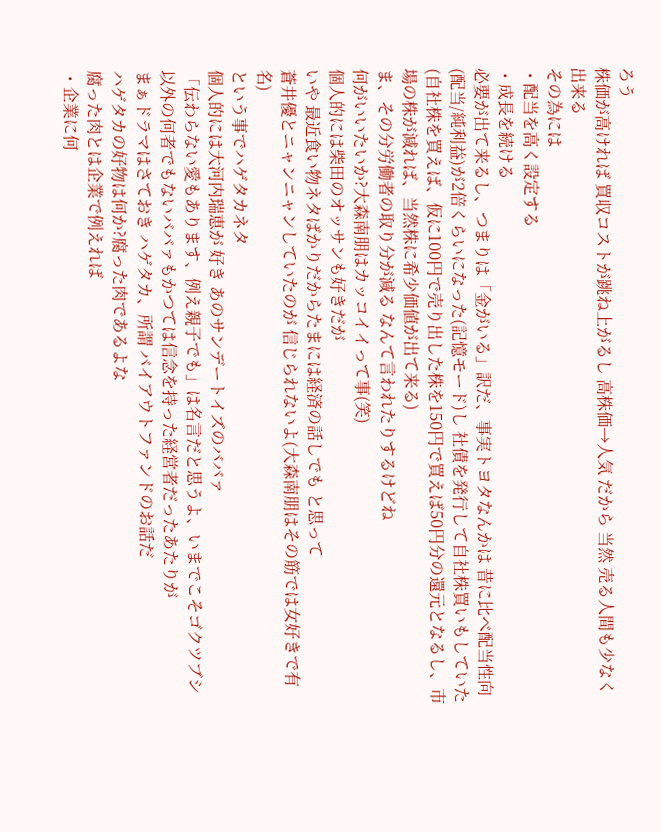ろう
株価が高ければ 買収コストが跳ね上がるし 高株価→人気 だから 当然 売る人間も少なく出来る
その為には
・配当を高く設定する
・成長を続ける
必要が出て来るし、つまりは「金がいる」訳だ、事実トヨタなんかは 昔に比べ配当性向(配当/純利益)が2倍くらいになった(記憶モード)し 社債を発行して自社株買いもしていた(自社株を買えば、仮に100円で売り出した株を150円で買えば50円分の還元となるし、市場の株が減れば、当然株に希少価値が出て来る)
ま、その分労働者の取り分が減る なんて言われたりするけどね
何がいいたいか?大森南朋はカッコイイって事(笑)
個人的には柴田のオッサンも好きだが
いや 最近食い物ネタばかりだからたまには経済の話しでも と思って
蒼井優とニャンニャンしていたのが 信じられないよ(大森南朋はその筋では女好きで有名)
という事でハゲタカネタ
個人的には大河内瑞恵が 好き あのサンデートイズのババァ
「伝わらない愛もあります、例え親子でも」は名言だと思うよ、いまでこそゴクツブシ以外の何者でもないババァもかつては信念を持った経営者だったあたりが
まぁドラマはさておき ハゲタカ、所謂 バイアウトファンドのお話だ
ハゲタカの好物は何か?腐った肉であるよな
腐った肉とは企業で例えれば
・企業に何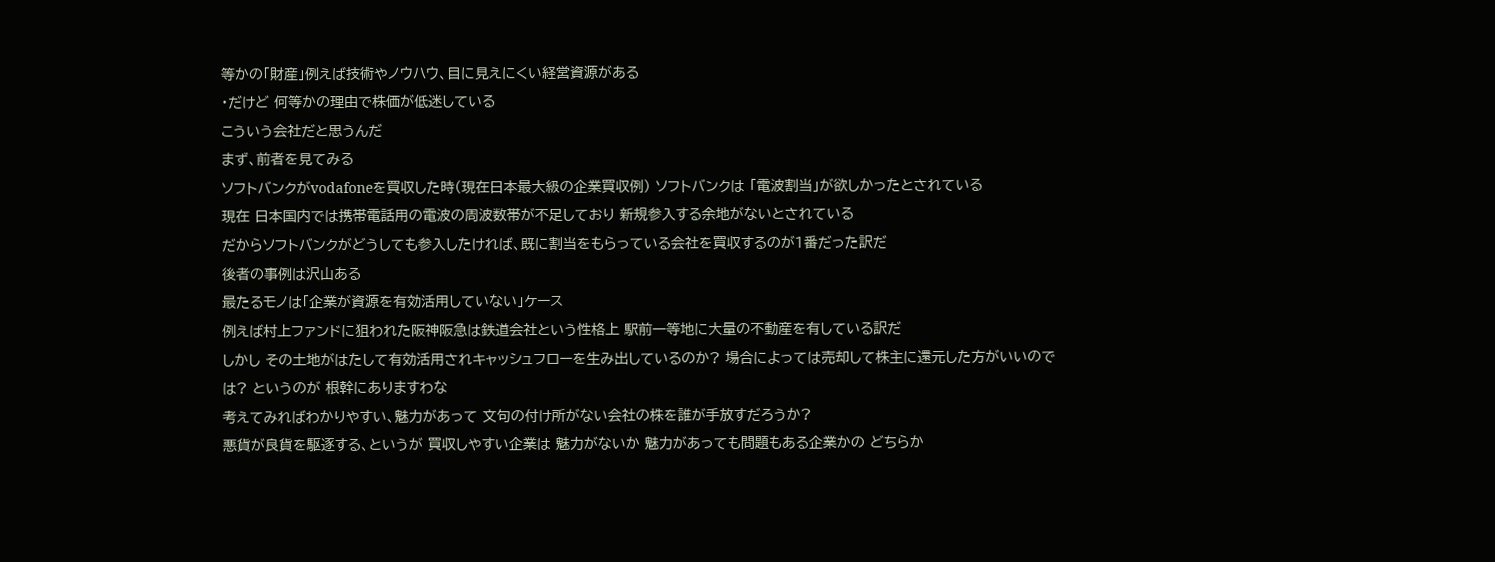等かの「財産」例えば技術やノウハウ、目に見えにくい経営資源がある
・だけど 何等かの理由で株価が低迷している
こういう会社だと思うんだ
まず、前者を見てみる
ソフトバンクがvodafoneを買収した時(現在日本最大級の企業買収例) ソフトバンクは 「電波割当」が欲しかったとされている
現在 日本国内では携帯電話用の電波の周波数帯が不足しており 新規参入する余地がないとされている
だからソフトバンクがどうしても参入したければ、既に割当をもらっている会社を買収するのが1番だった訳だ
後者の事例は沢山ある
最たるモノは「企業が資源を有効活用していない」ケース
例えば村上ファンドに狙われた阪神阪急は鉄道会社という性格上 駅前一等地に大量の不動産を有している訳だ
しかし その土地がはたして有効活用されキャッシュフローを生み出しているのか? 場合によっては売却して株主に還元した方がいいのでは? というのが 根幹にありますわな
考えてみればわかりやすい、魅力があって 文句の付け所がない会社の株を誰が手放すだろうか?
悪貨が良貨を駆逐する、というが 買収しやすい企業は 魅力がないか 魅力があっても問題もある企業かの どちらか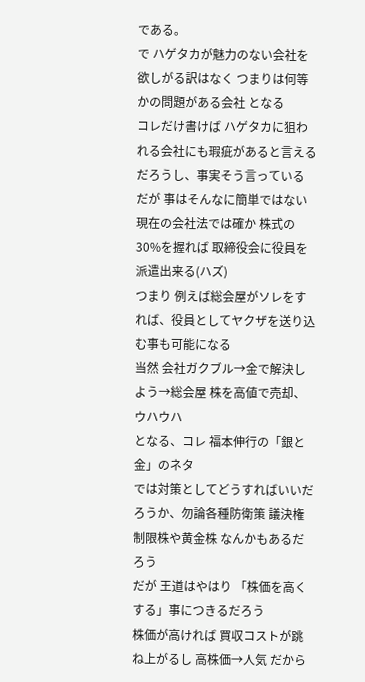である。
で ハゲタカが魅力のない会社を欲しがる訳はなく つまりは何等かの問題がある会社 となる
コレだけ書けば ハゲタカに狙われる会社にも瑕疵があると言えるだろうし、事実そう言っている
だが 事はそんなに簡単ではない
現在の会社法では確か 株式の30%を握れば 取締役会に役員を派遣出来る(ハズ)
つまり 例えば総会屋がソレをすれば、役員としてヤクザを送り込む事も可能になる
当然 会社ガクブル→金で解決しよう→総会屋 株を高値で売却、ウハウハ
となる、コレ 福本伸行の「銀と金」のネタ
では対策としてどうすればいいだろうか、勿論各種防衛策 議決権制限株や黄金株 なんかもあるだろう
だが 王道はやはり 「株価を高くする」事につきるだろう
株価が高ければ 買収コストが跳ね上がるし 高株価→人気 だから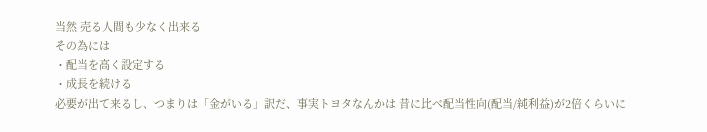当然 売る人間も少なく出来る
その為には
・配当を高く設定する
・成長を続ける
必要が出て来るし、つまりは「金がいる」訳だ、事実トヨタなんかは 昔に比べ配当性向(配当/純利益)が2倍くらいに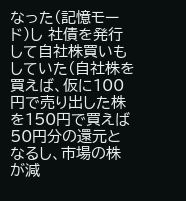なった(記憶モード)し 社債を発行して自社株買いもしていた(自社株を買えば、仮に100円で売り出した株を150円で買えば50円分の還元となるし、市場の株が減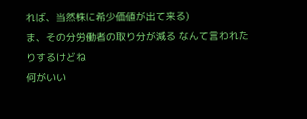れば、当然株に希少価値が出て来る)
ま、その分労働者の取り分が減る なんて言われたりするけどね
何がいい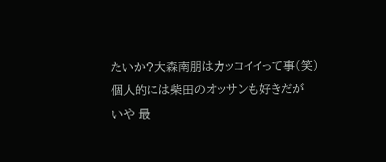たいか?大森南朋はカッコイイって事(笑)
個人的には柴田のオッサンも好きだが
いや 最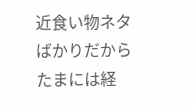近食い物ネタばかりだからたまには経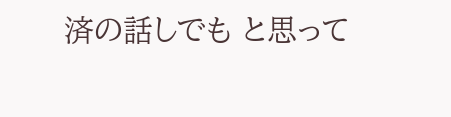済の話しでも と思って